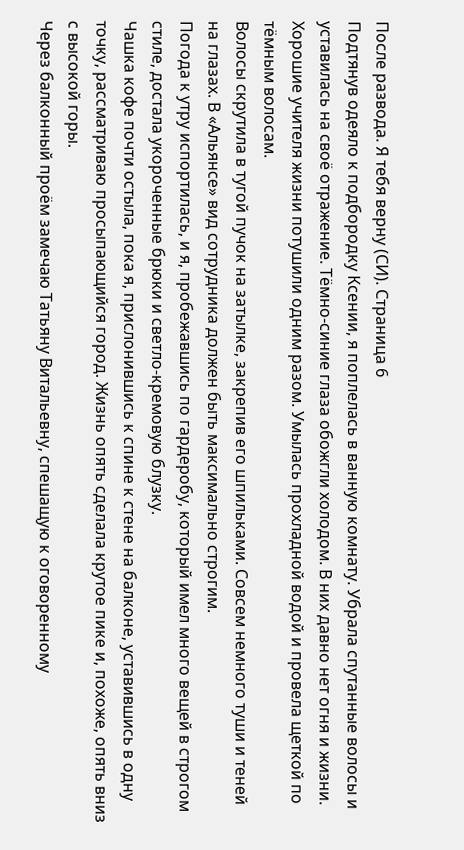После развода. Я тебя верну (СИ). Страница 6
Подтянув одеяло к подбородку Ксении, я поплелась в ванную комнату. Убрала спутанные волосы и уставилась на своё отражение. Тёмно-синие глаза обожгли холодом. В них давно нет огня и жизни. Хорошие учителя жизни потушили одним разом. Умылась прохладной водой и провела щеткой по тёмным волосам.
Волосы скрутила в тугой пучок на затылке, закрепив его шпильками. Совсем немного туши и теней на глазах. В «Альянсе» вид сотрудника должен быть максимально строгим.
Погода к утру испортилась, и я, пробежавшись по гардеробу, который имел много вещей в строгом стиле, достала укороченные брюки и светло-кремовую блузку.
Чашка кофе почти остыла, пока я, прислонившись к спине к стене на балконе, уставившись в одну точку, рассматриваю просыпающийся город. Жизнь опять сделала крутое пике и, похоже, опять вниз с высокой горы.
Через балконный проём замечаю Татьяну Витальевну, спешащую к оговоренному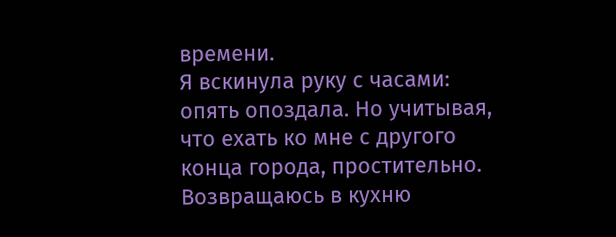времени.
Я вскинула руку с часами: опять опоздала. Но учитывая, что ехать ко мне с другого конца города, простительно. Возвращаюсь в кухню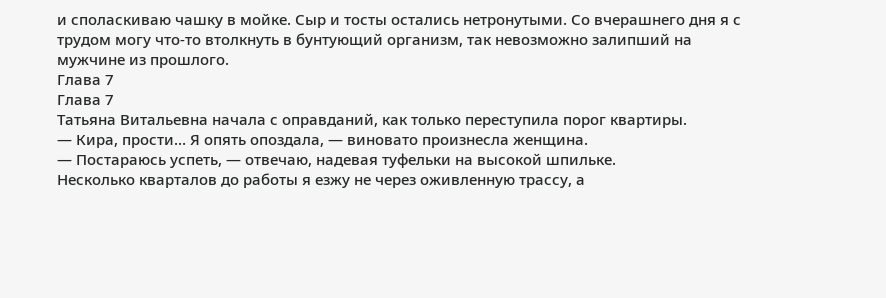и споласкиваю чашку в мойке. Сыр и тосты остались нетронутыми. Со вчерашнего дня я с трудом могу что-то втолкнуть в бунтующий организм, так невозможно залипший на мужчине из прошлого.
Глава 7
Глава 7
Татьяна Витальевна начала с оправданий, как только переступила порог квартиры.
— Кира, прости… Я опять опоздала, — виновато произнесла женщина.
— Постараюсь успеть, — отвечаю, надевая туфельки на высокой шпильке.
Несколько кварталов до работы я езжу не через оживленную трассу, а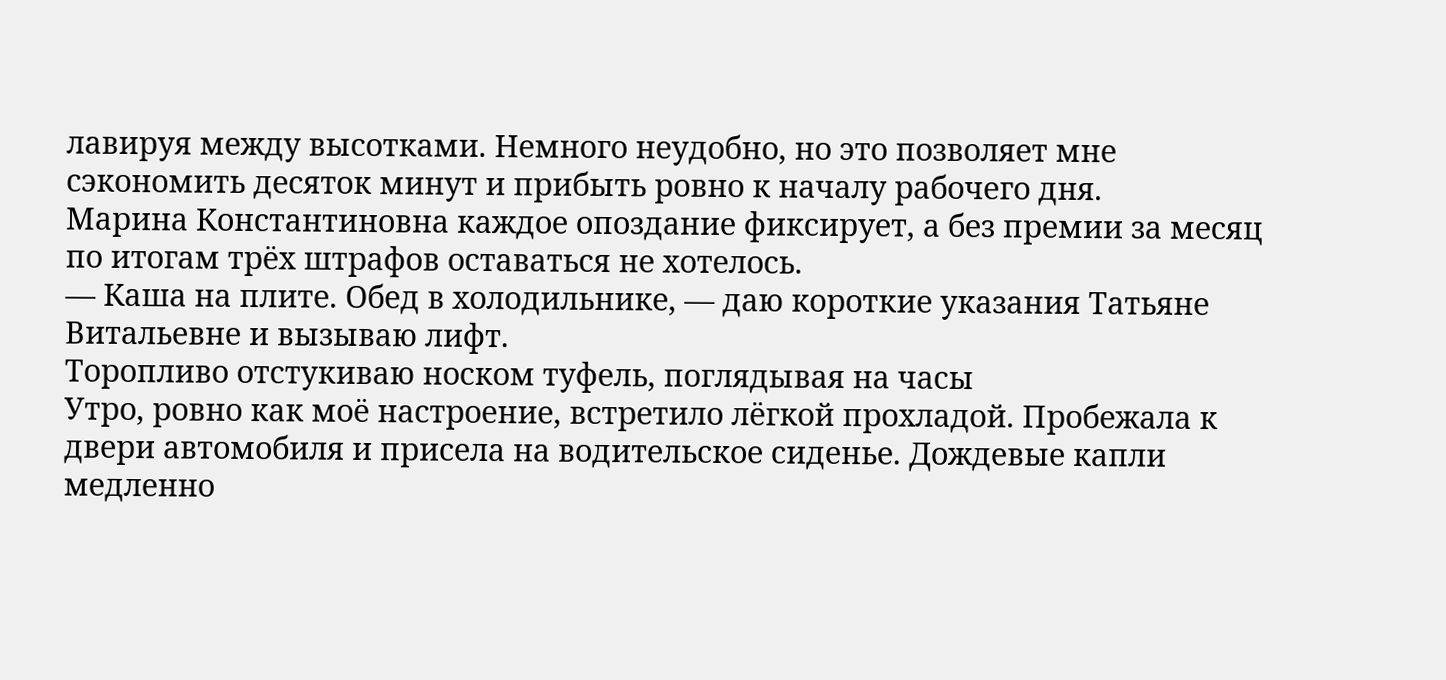лавируя между высотками. Немного неудобно, но это позволяет мне сэкономить десяток минут и прибыть ровно к началу рабочего дня.
Марина Константиновна каждое опоздание фиксирует, а без премии за месяц по итогам трёх штрафов оставаться не хотелось.
— Каша на плите. Обед в холодильнике, — даю короткие указания Татьяне Витальевне и вызываю лифт.
Торопливо отстукиваю носком туфель, поглядывая на часы
Утро, ровно как моё настроение, встретило лёгкой прохладой. Пробежала к двери автомобиля и присела на водительское сиденье. Дождевые капли медленно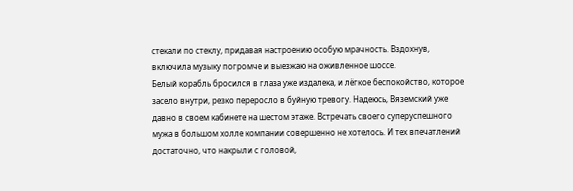стекали по стеклу, придавая настроению особую мрачность. Вздохнув, включила музыку погромче и выезжаю на оживленное шоссе.
Белый корабль бросился в глаза уже издалека, и лёгкое беспокойство, которое засело внутри, резко переросло в буйную тревогу. Надеюсь, Вяземский уже давно в своем кабинете на шестом этаже. Встречать своего суперуспешного мужа в большом холле компании совершенно не хотелось. И тех впечатлений достаточно, что накрыли с головой,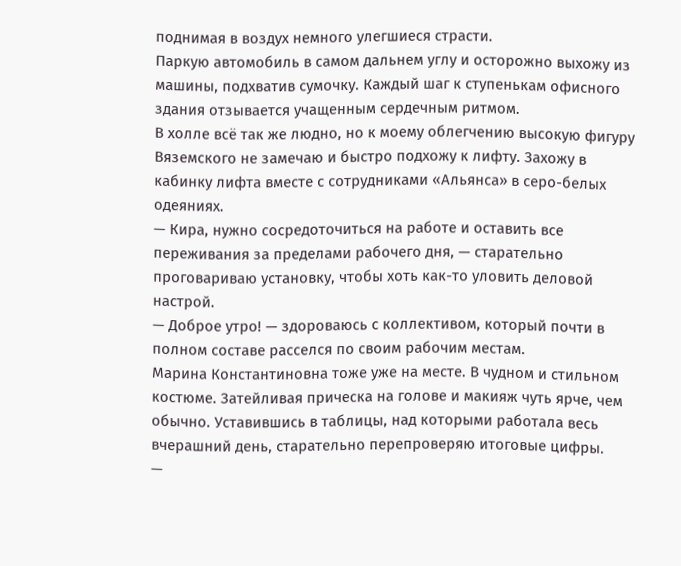поднимая в воздух немного улегшиеся страсти.
Паркую автомобиль в самом дальнем углу и осторожно выхожу из машины, подхватив сумочку. Каждый шаг к ступенькам офисного здания отзывается учащенным сердечным ритмом.
В холле всё так же людно, но к моему облегчению высокую фигуру Вяземского не замечаю и быстро подхожу к лифту. Захожу в кабинку лифта вместе с сотрудниками «Альянса» в серо-белых одеяниях.
— Кира, нужно сосредоточиться на работе и оставить все переживания за пределами рабочего дня, — старательно проговариваю установку, чтобы хоть как-то уловить деловой настрой.
— Доброе утро! — здороваюсь с коллективом, который почти в полном составе расселся по своим рабочим местам.
Марина Константиновна тоже уже на месте. В чудном и стильном костюме. Затейливая прическа на голове и макияж чуть ярче, чем обычно. Уставившись в таблицы, над которыми работала весь вчерашний день, старательно перепроверяю итоговые цифры.
—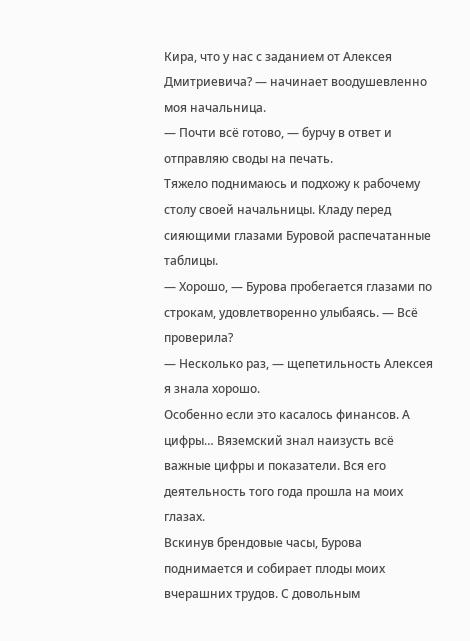Кира, что у нас с заданием от Алексея Дмитриевича? — начинает воодушевленно моя начальница.
— Почти всё готово, — бурчу в ответ и отправляю своды на печать.
Тяжело поднимаюсь и подхожу к рабочему столу своей начальницы. Кладу перед сияющими глазами Буровой распечатанные таблицы.
— Хорошо, — Бурова пробегается глазами по строкам, удовлетворенно улыбаясь. — Всё проверила?
— Несколько раз, — щепетильность Алексея я знала хорошо.
Особенно если это касалось финансов. А цифры… Вяземский знал наизусть всё важные цифры и показатели. Вся его деятельность того года прошла на моих глазах.
Вскинув брендовые часы, Бурова поднимается и собирает плоды моих вчерашних трудов. С довольным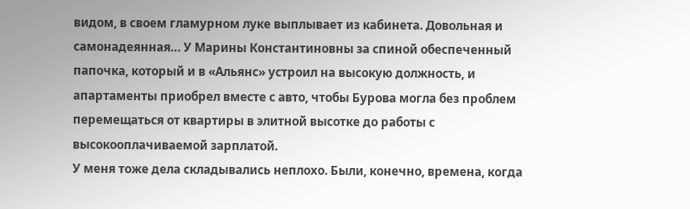видом, в своем гламурном луке выплывает из кабинета. Довольная и самонадеянная… У Марины Константиновны за спиной обеспеченный папочка, который и в «Альянс» устроил на высокую должность, и апартаменты приобрел вместе с авто, чтобы Бурова могла без проблем перемещаться от квартиры в элитной высотке до работы с высокооплачиваемой зарплатой.
У меня тоже дела складывались неплохо. Были, конечно, времена, когда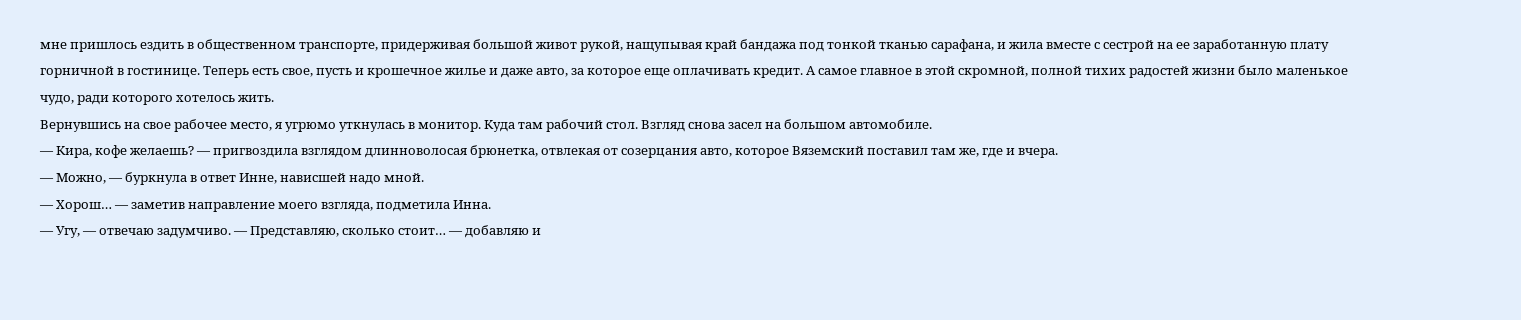мне пришлось ездить в общественном транспорте, придерживая большой живот рукой, нащупывая край бандажа под тонкой тканью сарафана, и жила вместе с сестрой на ее заработанную плату горничной в гостинице. Теперь есть свое, пусть и крошечное жилье и даже авто, за которое еще оплачивать кредит. А самое главное в этой скромной, полной тихих радостей жизни было маленькое чудо, ради которого хотелось жить.
Вернувшись на свое рабочее место, я угрюмо уткнулась в монитор. Куда там рабочий стол. Взгляд снова засел на большом автомобиле.
— Кира, кофе желаешь? — пригвоздила взглядом длинноволосая брюнетка, отвлекая от созерцания авто, которое Вяземский поставил там же, где и вчера.
— Можно, — буркнула в ответ Инне, нависшей надо мной.
— Хорош… — заметив направление моего взгляда, подметила Инна.
— Угу, — отвечаю задумчиво. — Представляю, сколько стоит… — добавляю и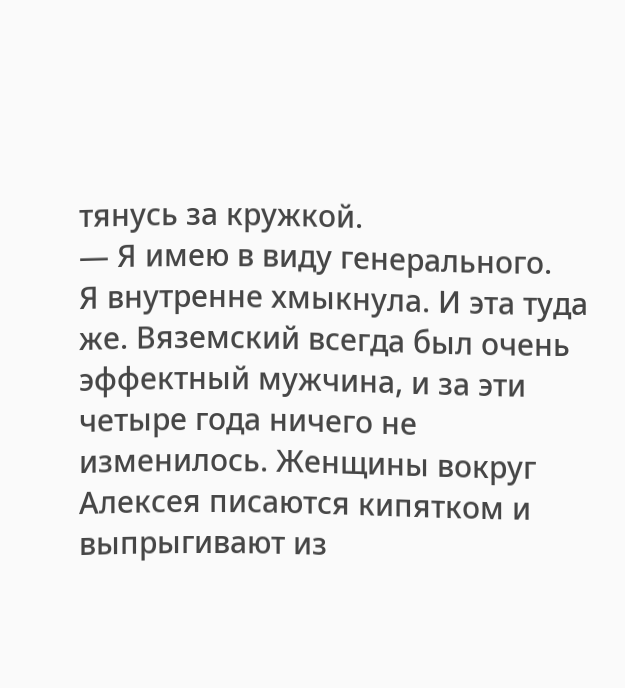тянусь за кружкой.
— Я имею в виду генерального.
Я внутренне хмыкнула. И эта туда же. Вяземский всегда был очень эффектный мужчина, и за эти четыре года ничего не изменилось. Женщины вокруг Алексея писаются кипятком и выпрыгивают из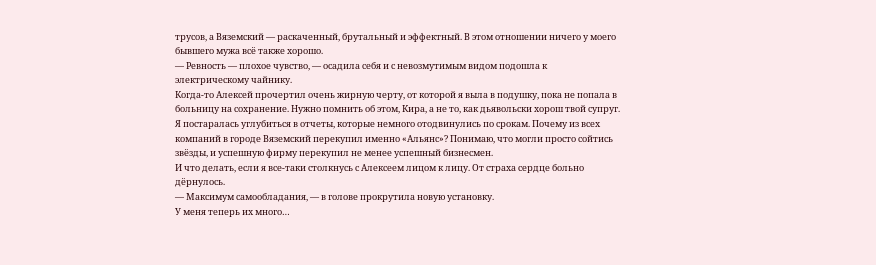трусов, а Вяземский — раскаченный, брутальный и эффектный. В этом отношении ничего у моего бывшего мужа всё также хорошо.
— Ревность — плохое чувство, — осадила себя и с невозмутимым видом подошла к электрическому чайнику.
Когда-то Алексей прочертил очень жирную черту, от которой я выла в подушку, пока не попала в больницу на сохранение. Нужно помнить об этом, Кира, а не то, как дьявольски хорош твой супруг.
Я постаралась углубиться в отчеты, которые немного отодвинулись по срокам. Почему из всех компаний в городе Вяземский перекупил именно «Альянс»? Понимаю, что могли просто сойтись звёзды, и успешную фирму перекупил не менее успешный бизнесмен.
И что делать, если я все-таки столкнусь с Алексеем лицом к лицу. От страха сердце больно дёрнулось.
— Максимум самообладания, — в голове прокрутила новую установку.
У меня теперь их много…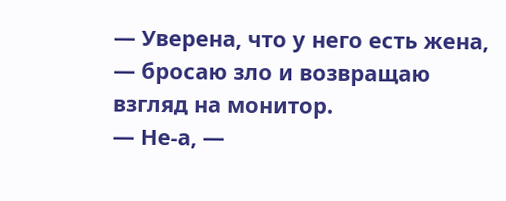— Уверена, что у него есть жена, — бросаю зло и возвращаю взгляд на монитор.
— Не-а, —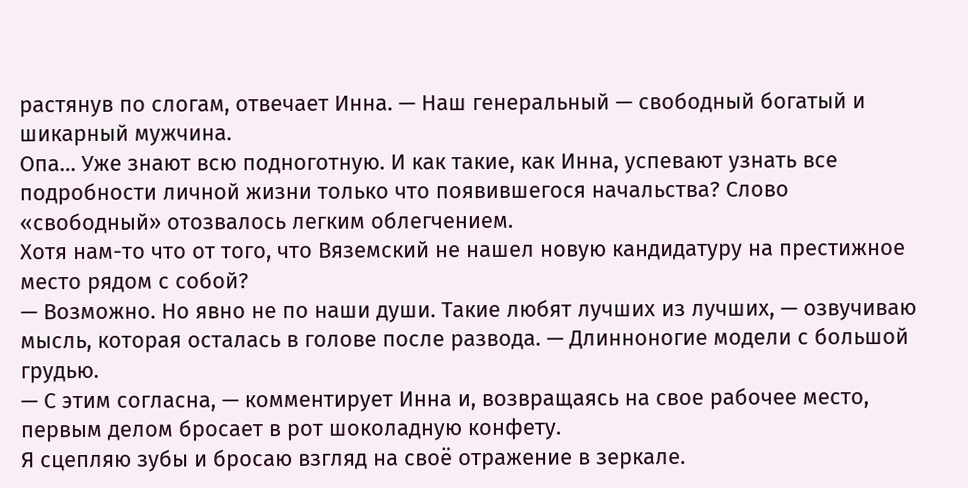растянув по слогам, отвечает Инна. — Наш генеральный — свободный богатый и шикарный мужчина.
Опа… Уже знают всю подноготную. И как такие, как Инна, успевают узнать все подробности личной жизни только что появившегося начальства? Слово «свободный» отозвалось легким облегчением.
Хотя нам-то что от того, что Вяземский не нашел новую кандидатуру на престижное место рядом с собой?
— Возможно. Но явно не по наши души. Такие любят лучших из лучших, — озвучиваю мысль, которая осталась в голове после развода. — Длинноногие модели с большой грудью.
— С этим согласна, — комментирует Инна и, возвращаясь на свое рабочее место, первым делом бросает в рот шоколадную конфету.
Я сцепляю зубы и бросаю взгляд на своё отражение в зеркале.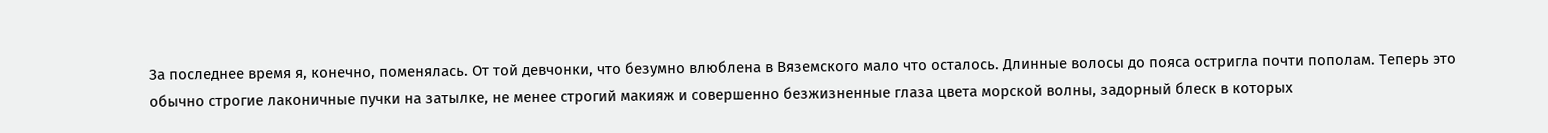За последнее время я, конечно, поменялась. От той девчонки, что безумно влюблена в Вяземского мало что осталось. Длинные волосы до пояса остригла почти пополам. Теперь это обычно строгие лаконичные пучки на затылке, не менее строгий макияж и совершенно безжизненные глаза цвета морской волны, задорный блеск в которых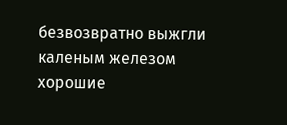безвозвратно выжгли каленым железом хорошие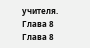учителя.
Глава 8
Глава 8